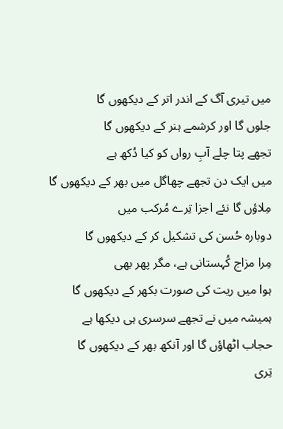میں تیری آگ کے اندر اتر کے دیکھوں گا
جلوں گا اور کرشمے ہنر کے دیکھوں گا
تجھے پتا چلے آبِ رواں کو کیا دُکھ ہے
میں ایک دن تجھے چھاگل میں بھر کے دیکھوں گا
مِلاؤں گا نئے اجزا تِرے مُرکب میں
دوبارہ حُسن کی تشکیل کر کے دیکھوں گا
مِرا مزاج کُہستانی ہے، مگر پھر بھی
ہوا میں ریت کی صورت بکھر کے دیکھوں گا
ہمیشہ میں نے تجھے سرسری ہی دیکھا ہے
حجاب اٹھاؤں گا اور آنکھ بھر کے دیکھوں گا
تِری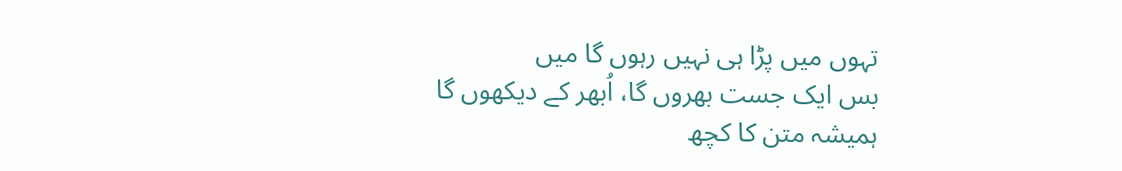تہوں میں پڑا ہی نہیں رہوں گا میں
بس ایک جست بھروں گا، اُبھر کے دیکھوں گا
ہمیشہ متن کا کچھ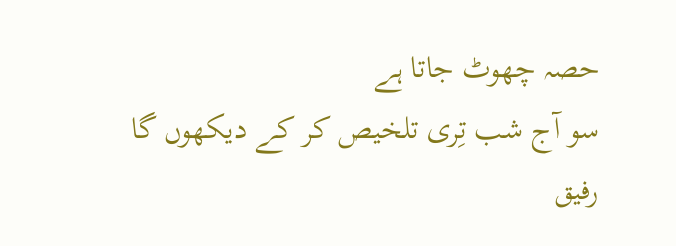حصہ چھوٹ جاتا ہے
سو آج شب تِری تلخیص کر کے دیکھوں گا
رفیق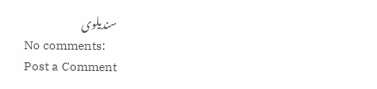سندیلوی
No comments:
Post a Comment